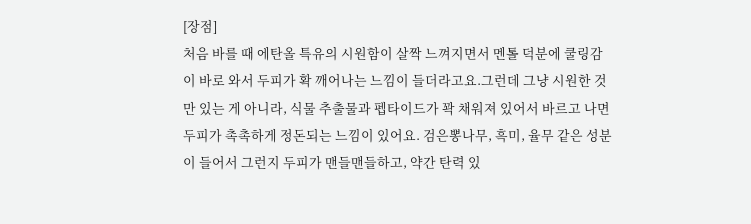[장점]
처음 바를 때 에탄올 특유의 시원함이 살짝 느껴지면서 멘톨 덕분에 쿨링감이 바로 와서 두피가 확 깨어나는 느낌이 들더라고요.그런데 그냥 시원한 것만 있는 게 아니라, 식물 추출물과 펩타이드가 꽉 채워져 있어서 바르고 나면 두피가 촉촉하게 정돈되는 느낌이 있어요. 검은뽕나무, 흑미, 율무 같은 성분이 들어서 그런지 두피가 맨들맨들하고, 약간 탄력 있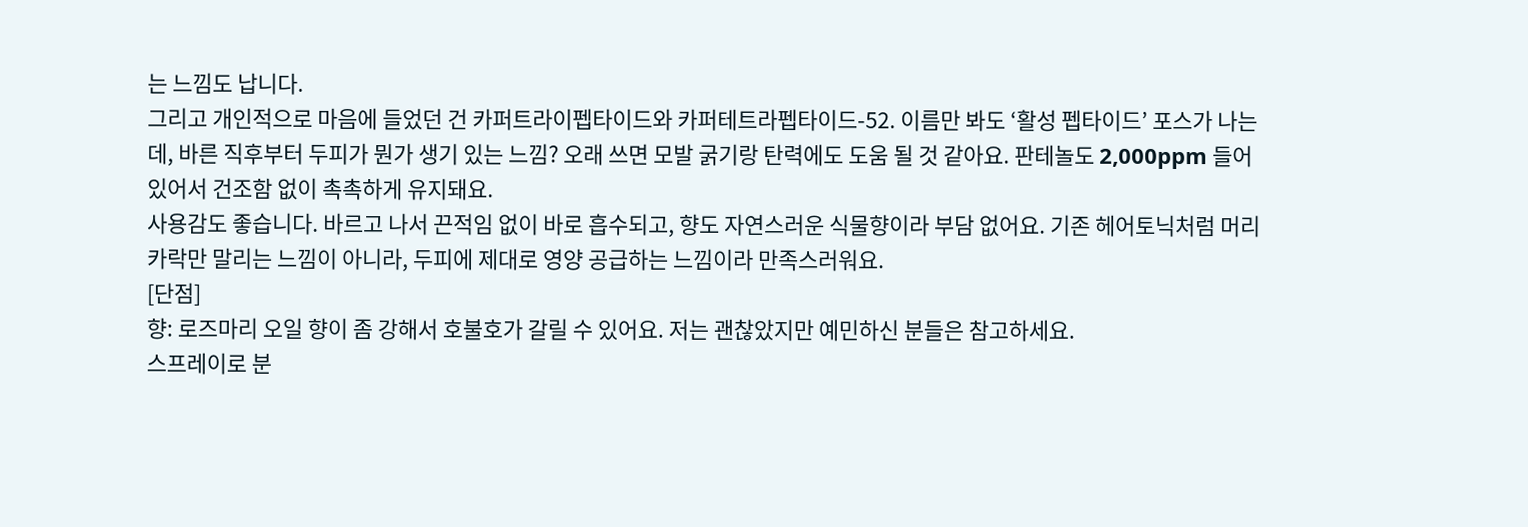는 느낌도 납니다.
그리고 개인적으로 마음에 들었던 건 카퍼트라이펩타이드와 카퍼테트라펩타이드-52. 이름만 봐도 ‘활성 펩타이드’ 포스가 나는데, 바른 직후부터 두피가 뭔가 생기 있는 느낌? 오래 쓰면 모발 굵기랑 탄력에도 도움 될 것 같아요. 판테놀도 2,000ppm 들어 있어서 건조함 없이 촉촉하게 유지돼요.
사용감도 좋습니다. 바르고 나서 끈적임 없이 바로 흡수되고, 향도 자연스러운 식물향이라 부담 없어요. 기존 헤어토닉처럼 머리카락만 말리는 느낌이 아니라, 두피에 제대로 영양 공급하는 느낌이라 만족스러워요.
[단점]
향: 로즈마리 오일 향이 좀 강해서 호불호가 갈릴 수 있어요. 저는 괜찮았지만 예민하신 분들은 참고하세요.
스프레이로 분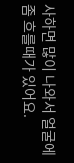사하면 많이 나와서 얼굴에 좀 흐를때가 있어요.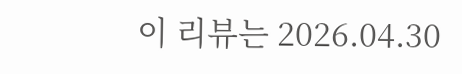이 리뷰는 2026.04.30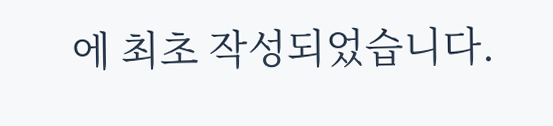에 최초 작성되었습니다.